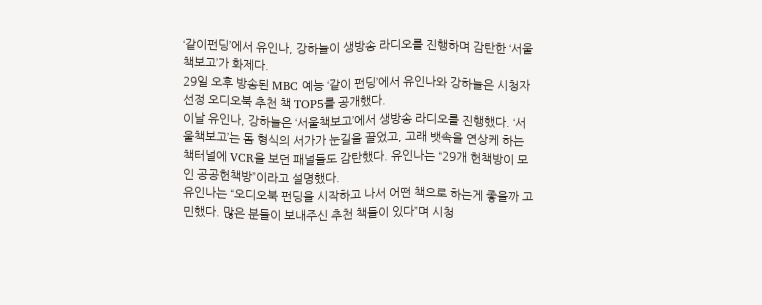‘같이펀딩’에서 유인나, 강하늘이 생방송 라디오를 진행하며 감탄한 ‘서울책보고’가 화제다.
29일 오후 방송된 MBC 예능 ‘같이 펀딩’에서 유인나와 강하늘은 시청자 선정 오디오북 추천 책 TOP5를 공개했다.
이날 유인나, 강하늘은 ‘서울책보고’에서 생방송 라디오를 진행했다. ‘서울책보고’는 돔 형식의 서가가 눈길을 끌었고, 고래 뱃속을 연상케 하는 책터널에 VCR을 보던 패널들도 감탄했다. 유인나는 “29개 헌책방이 모인 공공헌책방”이라고 설명했다.
유인나는 “오디오북 펀딩을 시작하고 나서 어떤 책으로 하는게 좋을까 고민했다. 많은 분들이 보내주신 추천 책들이 있다”며 시청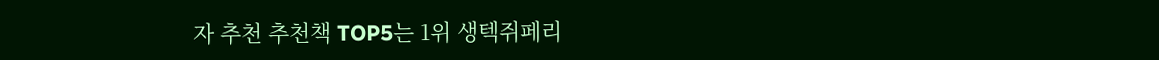자 추천 추천책 TOP5는 1위 생텍쥐페리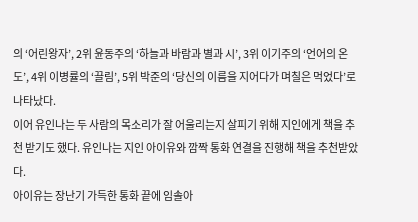의 ‘어린왕자’, 2위 윤동주의 ‘하늘과 바람과 별과 시’, 3위 이기주의 ‘언어의 온도’, 4위 이병률의 ‘끌림’, 5위 박준의 ‘당신의 이름을 지어다가 며칠은 먹었다’로 나타났다.
이어 유인나는 두 사람의 목소리가 잘 어울리는지 살피기 위해 지인에게 책을 추천 받기도 했다. 유인나는 지인 아이유와 깜짝 통화 연결을 진행해 책을 추천받았다.
아이유는 장난기 가득한 통화 끝에 임솔아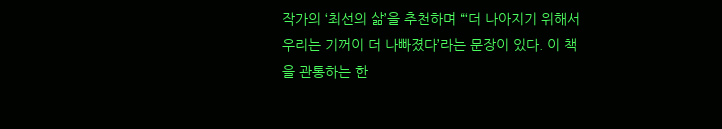작가의 ‘최선의 삶’을 추천하며 “‘더 나아지기 위해서 우리는 기꺼이 더 나빠졌다’라는 문장이 있다. 이 책을 관통하는 한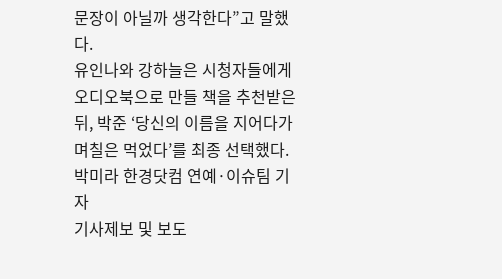문장이 아닐까 생각한다”고 말했다.
유인나와 강하늘은 시청자들에게 오디오북으로 만들 책을 추천받은 뒤, 박준 ‘당신의 이름을 지어다가 며칠은 먹었다’를 최종 선택했다.
박미라 한경닷컴 연예·이슈팀 기자
기사제보 및 보도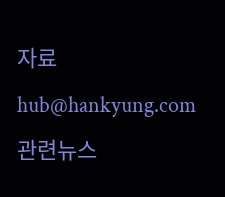자료 hub@hankyung.com
관련뉴스